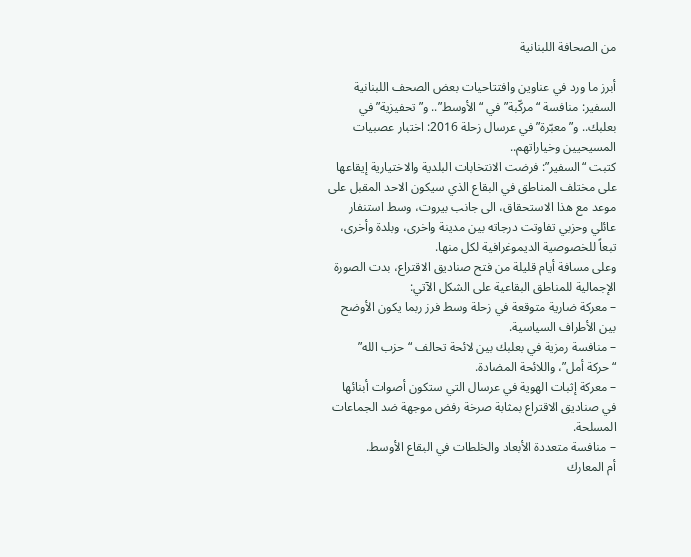من الصحافة اللبنانية

أبرز ما ورد في عناوين وافتتاحيات بعض الصحف اللبنانية
السفير: منافسة “مركّبة” في “الأوسط”.. و”تحفيزية” في بعلبك.. و”معبّرة” في عرسال زحلة 2016: اختبار عصبيات المسيحيين وخياراتهم..
كتبت “السفير”: فرضت الانتخابات البلدية والاختيارية إيقاعها على مختلف المناطق في البقاع الذي سيكون الاحد المقبل على موعد مع هذا الاستحقاق، الى جانب بيروت، وسط استنفار عائلي وحزبي تفاوتت درجاته بين مدينة واخرى، وبلدة وأخرى، تبعاً للخصوصية الديموغرافية لكل منها.
وعلى مسافة أيام قليلة من فتح صناديق الاقتراع، بدت الصورة الإجمالية للمناطق البقاعية على الشكل الآتي:
– معركة ضارية متوقعة في زحلة وسط فرز ربما يكون الأوضح بين الأطراف السياسية.
– منافسة رمزية في بعلبك بين لائحة تحالف “حزب الله” “حركة أمل”، واللائحة المضادة.
– معركة إثبات الهوية في عرسال التي ستكون أصوات أبنائها في صناديق الاقتراع بمثابة صرخة رفض موجهة ضد الجماعات المسلحة.
– منافسة متعددة الأبعاد والخلطات في البقاع الأوسط.
أم المعارك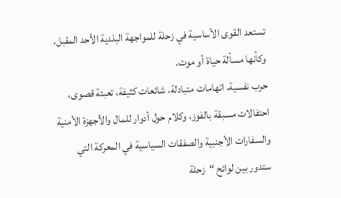تستعد القوى الأساسية في زحلة للمواجهة البلدية الأحد المقبل، وكأنها مسألة حياة أو موت.
حرب نفسية، اتهامات متبادلة، شائعات كثيفة، تعبئة قصوى، احتفالات مسبقة بالفوز، وكلام حول أدوار للمال والأجهزة الأمنية والسفارات الأجنبية والصفقات السياسية في المعركة التي ستدور بين لوائح “زحلة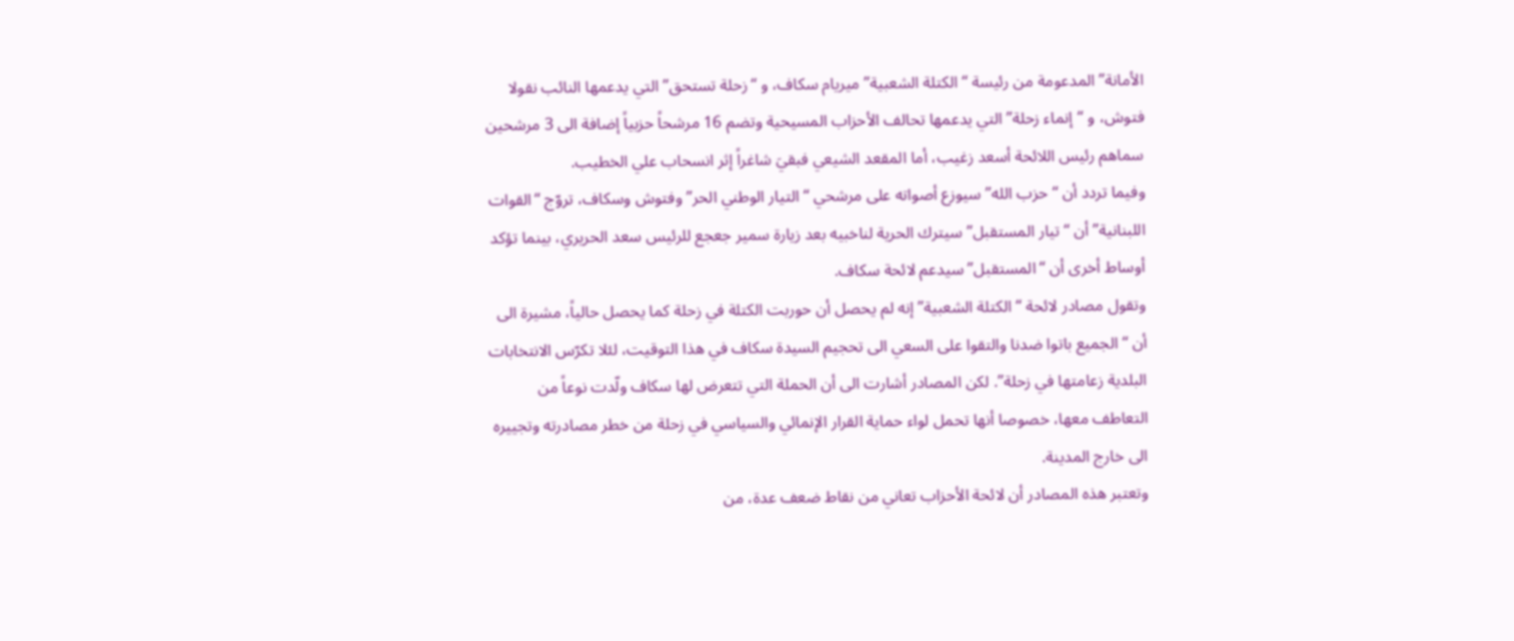الأمانة” المدعومة من رئيسة “الكتلة الشعبية” ميريام سكاف، و “زحلة تستحق” التي يدعمها النائب نقولا فتوش، و “إنماء زحلة” التي يدعمها تحالف الأحزاب المسيحية وتضم 16 مرشحاً حزبياً إضافة الى 3 مرشحين سماهم رئيس اللائحة أسعد زغيب، أما المقعد الشيعي فبقيَ شاغراً إثر انسحاب علي الخطيب.
وفيما تردد أن “حزب الله” سيوزع أصواته على مرشحي “التيار الوطني الحر” وفتوش وسكاف، تروّج “القوات اللبنانية” أن “تيار المستقبل” سيترك الحرية لناخبيه بعد زيارة سمير جعجع للرئيس سعد الحريري، بينما تؤكد أوساط أخرى أن “المستقبل” سيدعم لائحة سكاف.
وتقول مصادر لائحة “الكتلة الشعبية” إنه لم يحصل أن حوربت الكتلة في زحلة كما يحصل حالياً، مشيرة الى أن “الجميع باتوا ضدنا والتقوا على السعي الى تحجيم السيدة سكاف في هذا التوقيت، لئلا تكرّس الانتخابات البلدية زعامتها في زحلة”. لكن المصادر أشارت الى أن الحملة التي تتعرض لها سكاف ولّدت نوعاً من التعاطف معها، خصوصا أنها تحمل لواء حماية القرار الإنمائي والسياسي في زحلة من خطر مصادرته وتجييره الى خارج المدينة.
وتعتبر هذه المصادر أن لائحة الأحزاب تعاني من نقاط ضعف عدة، من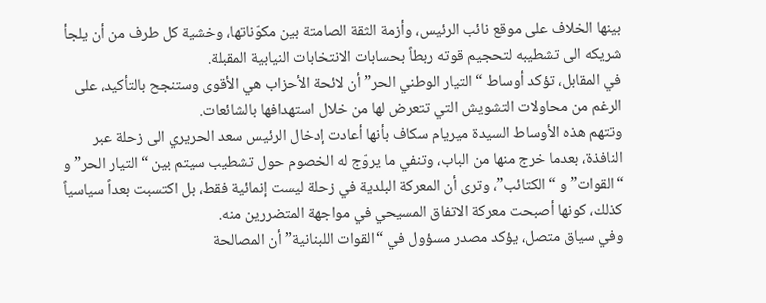بينها الخلاف على موقع نائب الرئيس، وأزمة الثقة الصامتة بين مكوّناتها، وخشية كل طرف من أن يلجأ شريكه الى تشطيبه لتحجيم قوته ربطاً بحسابات الانتخابات النيابية المقبلة.
في المقابل، تؤكد أوساط “التيار الوطني الحر” أن لائحة الأحزاب هي الأقوى وستنجح بالتأكيد، على الرغم من محاولات التشويش التي تتعرض لها من خلال استهدافها بالشائعات.
وتتهم هذه الأوساط السيدة ميريام سكاف بأنها أعادت إدخال الرئيس سعد الحريري الى زحلة عبر النافذة، بعدما خرج منها من الباب، وتنفي ما يروّج له الخصوم حول تشطيب سيتم بين “التيار الحر” و “القوات” و “الكتائب”، وترى أن المعركة البلدية في زحلة ليست إنمائية فقط، بل اكتسبت بعداً سياسياً كذلك، كونها أصبحت معركة الاتفاق المسيحي في مواجهة المتضررين منه.
وفي سياق متصل، يؤكد مصدر مسؤول في “القوات اللبنانية” أن المصالحة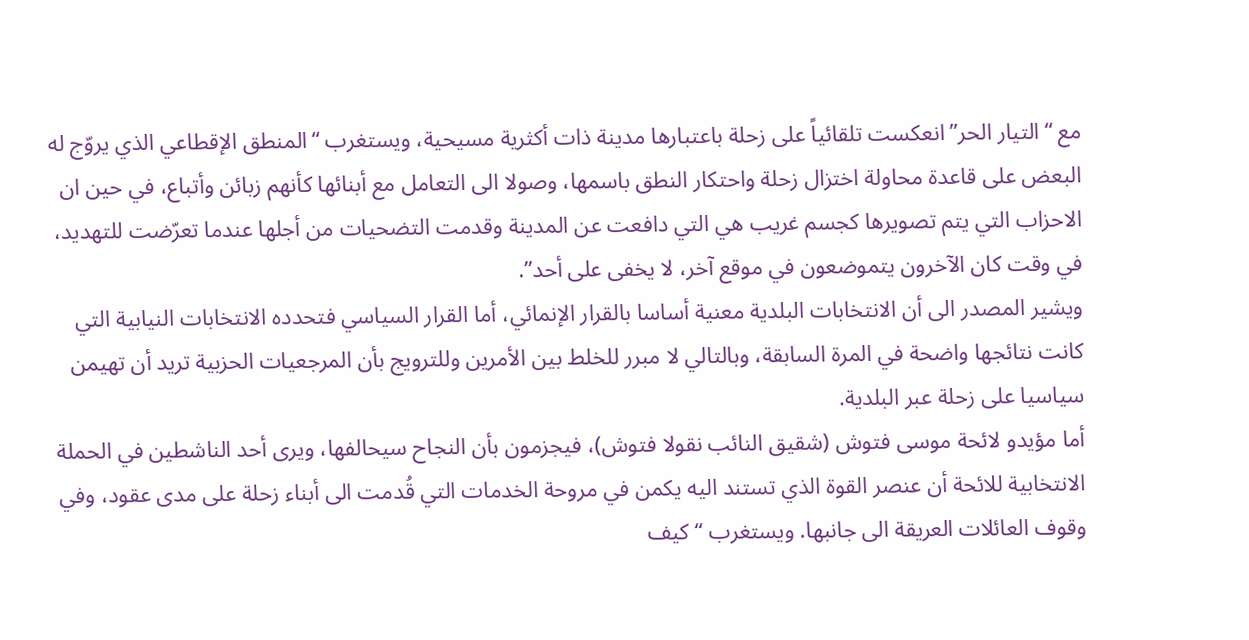مع “التيار الحر” انعكست تلقائياً على زحلة باعتبارها مدينة ذات أكثرية مسيحية، ويستغرب “المنطق الإقطاعي الذي يروّج له البعض على قاعدة محاولة اختزال زحلة واحتكار النطق باسمها، وصولا الى التعامل مع أبنائها كأنهم زبائن وأتباع، في حين ان الاحزاب التي يتم تصويرها كجسم غريب هي التي دافعت عن المدينة وقدمت التضحيات من أجلها عندما تعرّضت للتهديد، في وقت كان الآخرون يتموضعون في موقع آخر، لا يخفى على أحد”.
ويشير المصدر الى أن الانتخابات البلدية معنية أساسا بالقرار الإنمائي، أما القرار السياسي فتحدده الانتخابات النيابية التي كانت نتائجها واضحة في المرة السابقة، وبالتالي لا مبرر للخلط بين الأمرين وللترويج بأن المرجعيات الحزبية تريد أن تهيمن سياسيا على زحلة عبر البلدية.
أما مؤيدو لائحة موسى فتوش (شقيق النائب نقولا فتوش)، فيجزمون بأن النجاح سيحالفها، ويرى أحد الناشطين في الحملة الانتخابية للائحة أن عنصر القوة الذي تستند اليه يكمن في مروحة الخدمات التي قُدمت الى أبناء زحلة على مدى عقود، وفي وقوف العائلات العريقة الى جانبها. ويستغرب “كيف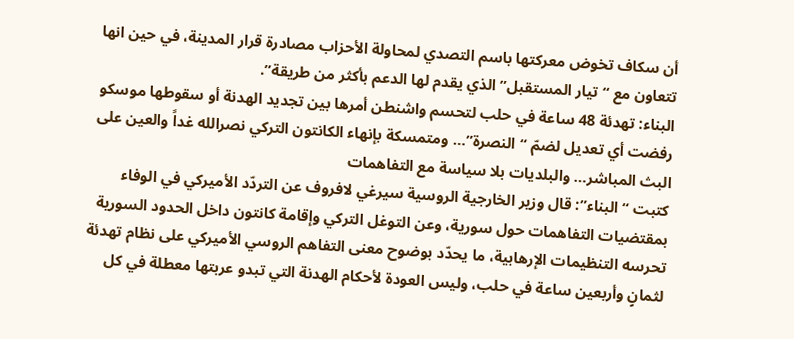أن سكاف تخوض معركتها باسم التصدي لمحاولة الأحزاب مصادرة قرار المدينة، في حين انها تتعاون مع “تيار المستقبل” الذي يقدم لها الدعم بأكثر من طريقة”.
البناء: تهدئة 48 ساعة في حلب لتحسم واشنطن أمرها بين تجديد الهدنة أو سقوطها موسكو رفضت أي تعديل لضمّ “النصرة”… ومتمسكة بإنهاء الكانتون التركي نصرالله غداً والعين على البث المباشر… والبلديات بلا سياسة مع التفاهمات
كتبت “البناء”: قال وزير الخارجية الروسية سيرغي لافروف عن التردّد الأميركي في الوفاء بمقتضيات التفاهمات حول سورية، وعن التوغل التركي وإقامة كانتون داخل الحدود السورية تحرسه التنظيمات الإرهابية، ما يحدّد بوضوح معنى التفاهم الروسي الأميركي على نظام تهدئة لثمانٍ وأربعين ساعة في حلب، وليس العودة لأحكام الهدنة التي تبدو عربتها معطلة في كل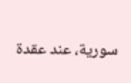سورية، عند عقدة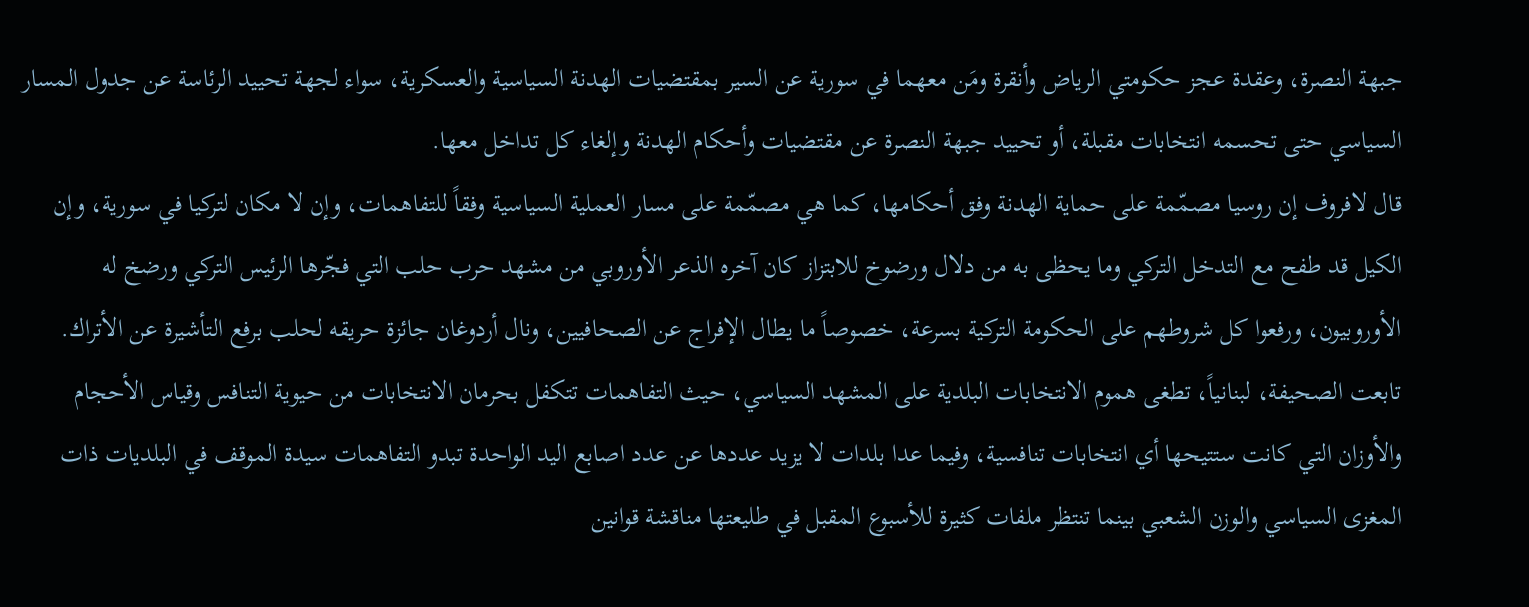جبهة النصرة، وعقدة عجز حكومتي الرياض وأنقرة ومَن معهما في سورية عن السير بمقتضيات الهدنة السياسية والعسكرية، سواء لجهة تحييد الرئاسة عن جدول المسار السياسي حتى تحسمه انتخابات مقبلة، أو تحييد جبهة النصرة عن مقتضيات وأحكام الهدنة وإلغاء كل تداخل معها.
قال لافروف إن روسيا مصمّمة على حماية الهدنة وفق أحكامها، كما هي مصمّمة على مسار العملية السياسية وفقاً للتفاهمات، وإن لا مكان لتركيا في سورية، وإن الكيل قد طفح مع التدخل التركي وما يحظى به من دلال ورضوخ للابتزاز كان آخره الذعر الأوروبي من مشهد حرب حلب التي فجّرها الرئيس التركي ورضخ له الأوروبيون، ورفعوا كل شروطهم على الحكومة التركية بسرعة، خصوصاً ما يطال الإفراج عن الصحافيين، ونال أردوغان جائزة حريقه لحلب برفع التأشيرة عن الأتراك.
تابعت الصحيفة، لبنانياً، تطغى هموم الانتخابات البلدية على المشهد السياسي، حيث التفاهمات تتكفل بحرمان الانتخابات من حيوية التنافس وقياس الأحجام والأوزان التي كانت ستتيحها أي انتخابات تنافسية، وفيما عدا بلدات لا يزيد عددها عن عدد اصابع اليد الواحدة تبدو التفاهمات سيدة الموقف في البلديات ذات المغزى السياسي والوزن الشعبي بينما تنتظر ملفات كثيرة للأسبوع المقبل في طليعتها مناقشة قوانين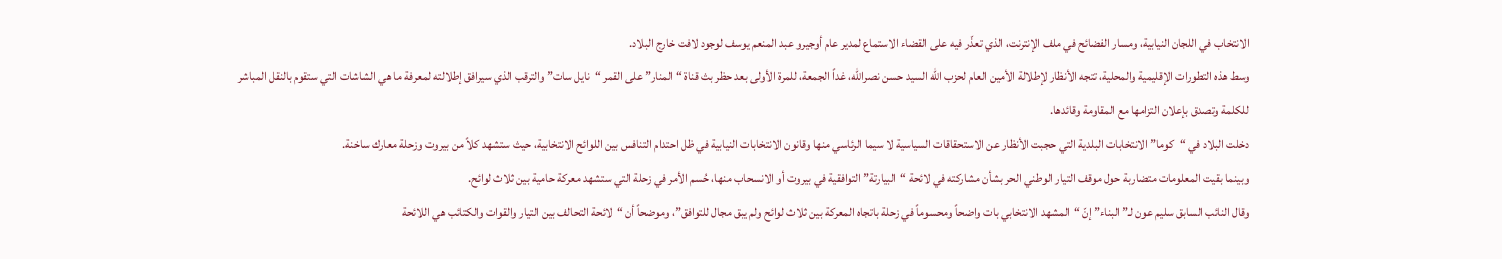الانتخاب في اللجان النيابية، ومسار الفضائح في ملف الإنترنت، الذي تعذّر فيه على القضاء الاستماع لمدير عام أوجيرو عبد المنعم يوسف لوجود لافت خارج البلاد.
وسط هذه التطورات الإقليمية والمحلية، تتجه الأنظار لإطلالة الأمين العام لحزب الله السيد حسن نصرالله، غداً الجمعة، للمرة الأولى بعد حظر بث قناة “المنار” على القمر “نايل سات” والترقب الذي سيرافق إطلالته لمعرفة ما هي الشاشات التي ستقوم بالنقل المباشر للكلمة وتصدق بإعلان التزامها مع المقاومة وقائدها.
دخلت البلاد في “كوما” الانتخابات البلدية التي حجبت الأنظار عن الاستحقاقات السياسية لا سيما الرئاسي منها وقانون الانتخابات النيابية في ظل احتدام التنافس بين اللوائح الانتخابية، حيث ستشهد كلاً من بيروت وزحلة معارك ساخنة.
وبينما بقيت المعلومات متضاربة حول موقف التيار الوطني الحر بشأن مشاركته في لائحة “البيارتة” التوافقية في بيروت أو الانسحاب منها، حُسم الأمر في زحلة التي ستشهد معركة حامية بين ثلاث لوائح.
وقال النائب السابق سليم عون لـ”البناء” إنّ “المشهد الانتخابي بات واضحاً ومحسوماً في زحلة باتجاه المعركة بين ثلاث لوائح ولم يبق مجال للتوافق”، وموضحاً أن “لائحة التحالف بين التيار والقوات والكتائب هي اللائحة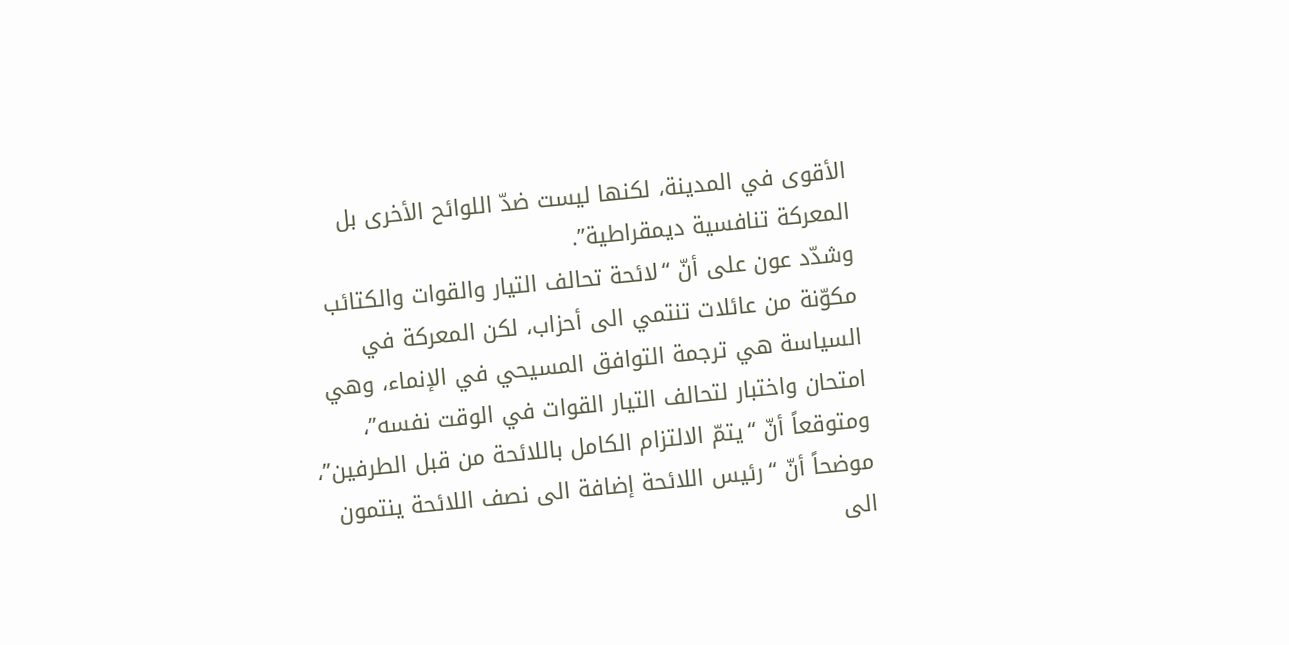الأقوى في المدينة، لكنها ليست ضدّ اللوائح الأخرى بل المعركة تنافسية ديمقراطية”.
وشدّد عون على أنّ “لائحة تحالف التيار والقوات والكتائب مكوّنة من عائلات تنتمي الى أحزاب، لكن المعركة في السياسة هي ترجمة التوافق المسيحي في الإنماء، وهي امتحان واختبار لتحالف التيار القوات في الوقت نفسه”، ومتوقعاً أنّ “يتمّ الالتزام الكامل باللائحة من قبل الطرفين”، موضحاً أنّ “رئيس اللائحة إضافة الى نصف اللائحة ينتمون الى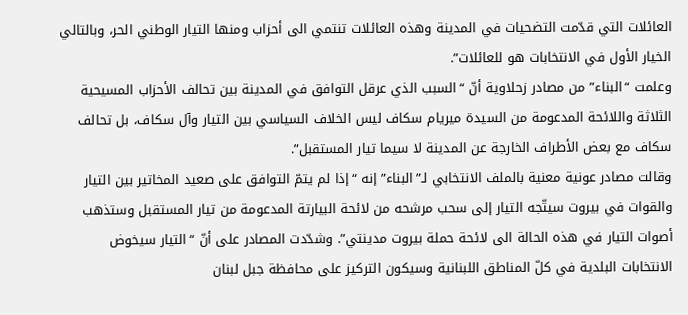العائلات التي قدّمت التضحيات في المدينة وهذه العائلات تنتمي الى أحزاب ومنها التيار الوطني الحر، وبالتالي الخيار الأول في الانتخابات هو للعائلات”.
وعلمت “البناء” من مصادر زحلاوية أنّ “السبب الذي عرقل التوافق في المدينة بين تحالف الأحزاب المسيحية الثلاثة واللائحة المدعومة من السيدة ميريام سكاف ليس الخلاف السياسي بين التيار وآل سكاف، بل تحالف سكاف مع بعض الأطراف الخارجة عن المدينة لا سيما تيار المستقبل”.
وقالت مصادر عونية معنية بالملف الانتخابي لـ”البناء” إنه “إذا لم يتمّ التوافق على صعيد المخاتير بين التيار والقوات في بيروت سيتّجه التيار إلى سحب مرشحه من لائحة البيارتة المدعومة من تيار المستقبل وستذهب أصوات التيار في هذه الحالة الى لائحة حملة بيروت مدينتي”. وشدّدت المصادر على أنّ “التيار سيخوض الانتخابات البلدية في كلّ المناطق اللبنانية وسيكون التركيز على محافظة جبل لبنان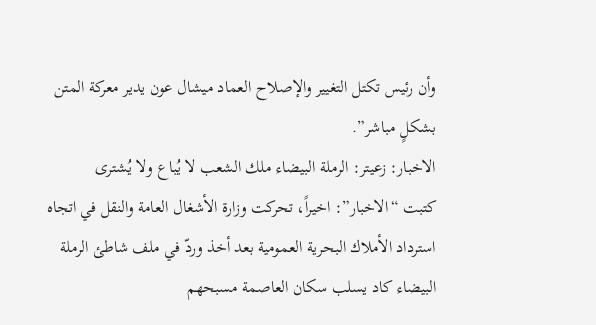وأن رئيس تكتل التغيير والإصلاح العماد ميشال عون يدير معركة المتن بشكلٍ مباشر”.
الاخبار: زعيتر: الرملة البيضاء ملك الشعب لا يُباع ولا يُشترى
كتبت “الاخبار”: اخيراً، تحركت وزارة الأشغال العامة والنقل في اتجاه استرداد الأملاك البحرية العمومية بعد أخذ وردّ في ملف شاطئ الرملة البيضاء كاد يسلب سكان العاصمة مسبحهم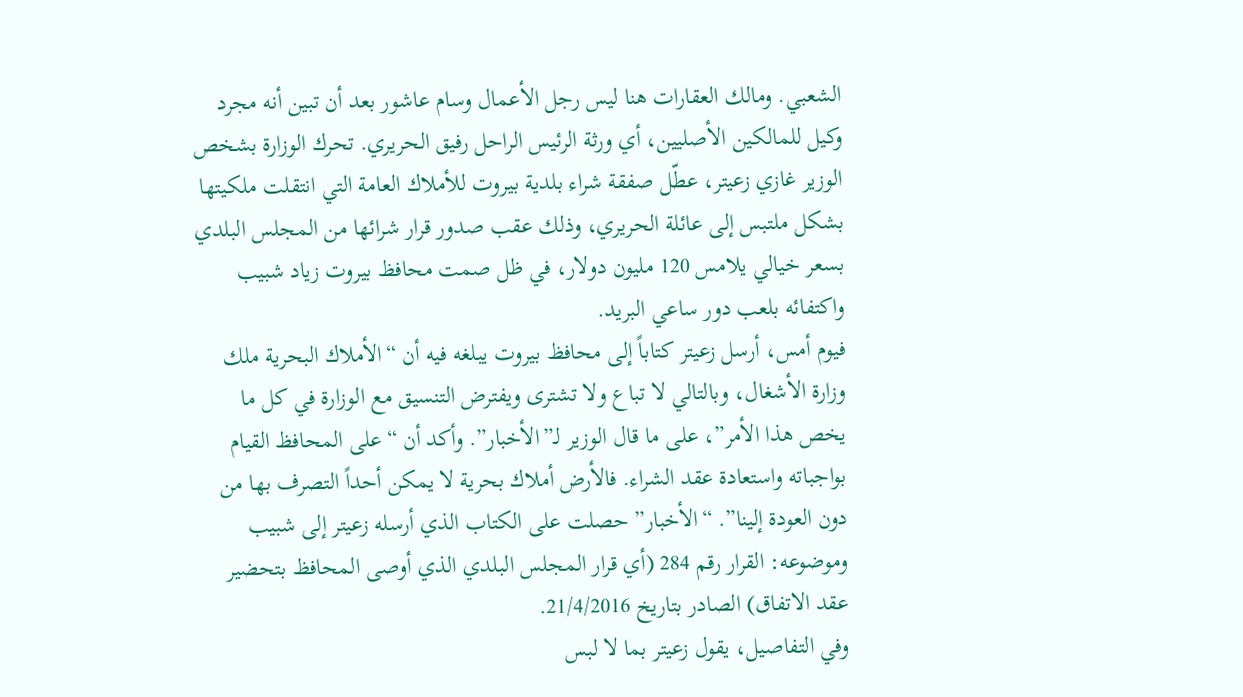الشعبي. ومالك العقارات هنا ليس رجل الأعمال وسام عاشور بعد أن تبين أنه مجرد وكيل للمالكين الأصليين، أي ورثة الرئيس الراحل رفيق الحريري. تحرك الوزارة بشخص الوزير غازي زعيتر، عطّل صفقة شراء بلدية بيروت للأملاك العامة التي انتقلت ملكيتها بشكل ملتبس إلى عائلة الحريري، وذلك عقب صدور قرار شرائها من المجلس البلدي بسعر خيالي يلامس 120 مليون دولار، في ظل صمت محافظ بيروت زياد شبيب واكتفائه بلعب دور ساعي البريد.
فيوم أمس، أرسل زعيتر كتاباً إلى محافظ بيروت يبلغه فيه أن “الأملاك البحرية ملك وزارة الأشغال، وبالتالي لا تباع ولا تشترى ويفترض التنسيق مع الوزارة في كل ما يخص هذا الأمر”، على ما قال الوزير لـ”الأخبار”. وأكد أن “على المحافظ القيام بواجباته واستعادة عقد الشراء. فالأرض أملاك بحرية لا يمكن أحداً التصرف بها من دون العودة إلينا”. “الأخبار” حصلت على الكتاب الذي أرسله زعيتر إلى شبيب وموضوعه: القرار رقم 284 (أي قرار المجلس البلدي الذي أوصى المحافظ بتحضير عقد الاتفاق) الصادر بتاريخ 21/4/2016.
وفي التفاصيل، يقول زعيتر بما لا لبس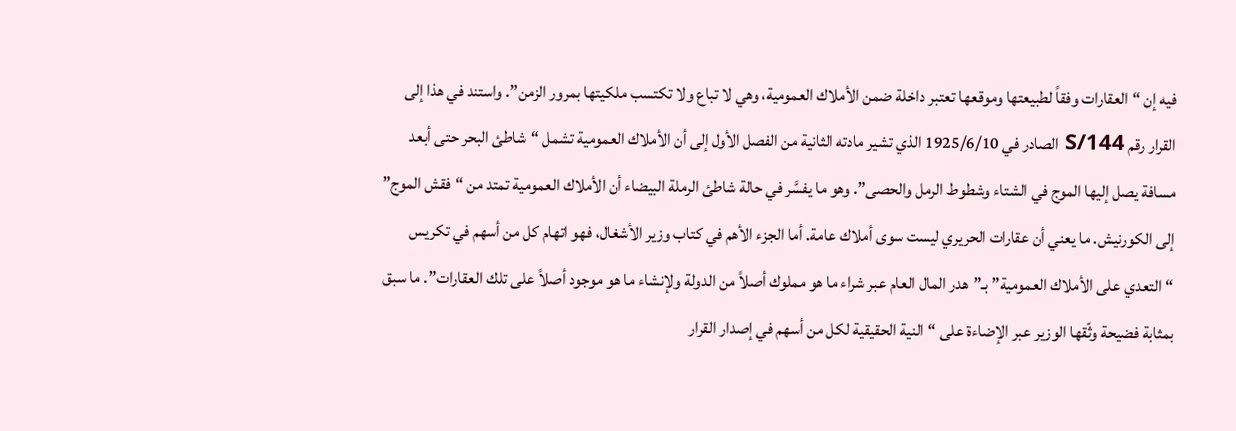فيه إن “العقارات وفقاً لطبيعتها وموقعها تعتبر داخلة ضمن الأملاك العمومية، وهي لا تباع ولا تكتسب ملكيتها بمرور الزمن”. واستند في هذا إلى القرار رقم 144/S الصادر في 1925/6/10 الذي تشير مادته الثانية من الفصل الأول إلى أن الأملاك العمومية تشمل “شاطئ البحر حتى أبعد مسافة يصل إليها الموج في الشتاء وشطوط الرمل والحصى”. وهو ما يفسَّر في حالة شاطئ الرملة البيضاء أن الأملاك العمومية تمتد من “فقش الموج” إلى الكورنيش. ما يعني أن عقارات الحريري ليست سوى أملاك عامة. أما الجزء الأهم في كتاب وزير الأشغال، فهو اتهام كل من أسهم في تكريس “التعدي على الأملاك العمومية” بـ”هدر المال العام عبر شراء ما هو مملوك أصلاً من الدولة ولإنشاء ما هو موجود أصلاً على تلك العقارات”. ما سبق بمثابة فضيحة وثّقها الوزير عبر الإضاءة على “النية الحقيقية لكل من أسهم في إصدار القرار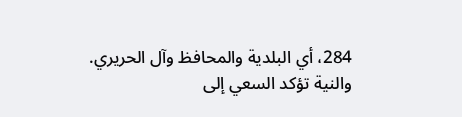284، أي البلدية والمحافظ وآل الحريري.
والنية تؤكد السعي إلى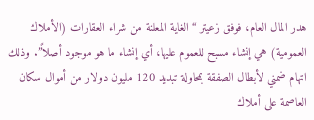هدر المال العام، فوفق زعيتر “الغاية المعلنة من شراء العقارات (الأملاك العمومية) هي إنشاء مسبح للعموم عليها، أي إنشاء ما هو موجود أصلاً”. وذلك اتهام ضمني لأبطال الصفقة بمحاولة تبديد 120 مليون دولار من أموال سكان العاصمة على أملاك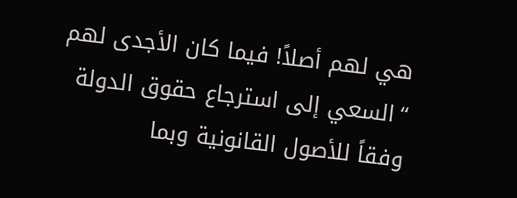هي لهم أصلاً! فيما كان الأجدى لهم “السعي إلى استرجاع حقوق الدولة وفقاً للأصول القانونية وبما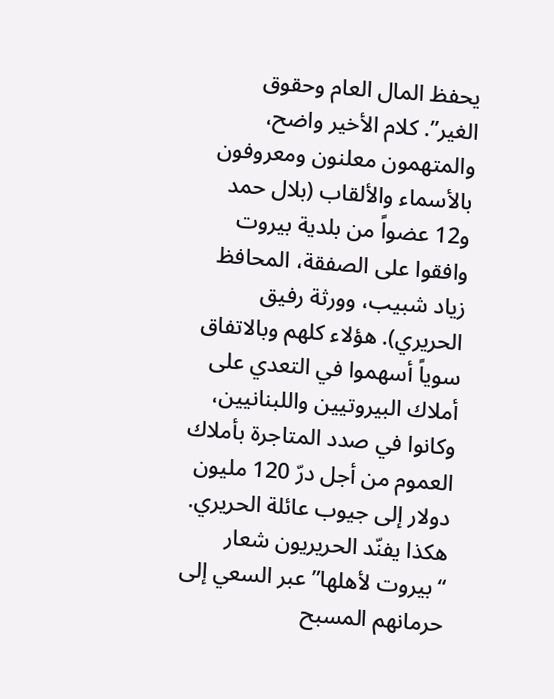يحفظ المال العام وحقوق الغير”. كلام الأخير واضح، والمتهمون معلنون ومعروفون بالأسماء والألقاب (بلال حمد و12 عضواً من بلدية بيروت وافقوا على الصفقة، المحافظ زياد شبيب، وورثة رفيق الحريري). هؤلاء كلهم وبالاتفاق سوياً أسهموا في التعدي على أملاك البيروتيين واللبنانيين، وكانوا في صدد المتاجرة بأملاك العموم من أجل درّ 120 مليون دولار إلى جيوب عائلة الحريري. هكذا يفنّد الحريريون شعار “بيروت لأهلها” عبر السعي إلى حرمانهم المسبح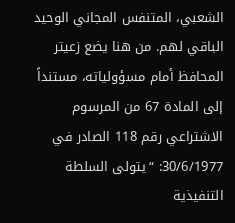الشعبي، المتنفس المجاني الوحيد الباقي لهم. من هنا يضع زعيتر المحافظ أمام مسؤولياته، مستنداً إلى المادة 67 من المرسوم الاشتراعي رقم 118 الصادر في 30/6/1977: “يتولى السلطة التنفيذية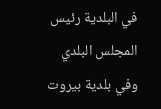في البلدية رئيس المجلس البلدي وفي بلدية بيروت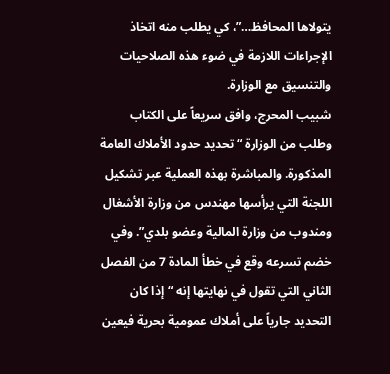يتولاها المحافظ…”، كي يطلب منه اتخاذ الإجراءات اللازمة في ضوء هذه الصلاحيات والتنسيق مع الوزارة.
شبيب المحرج، وافق سريعاً على الكتاب وطلب من الوزارة “تحديد حدود الأملاك العامة المذكورة. والمباشرة بهذه العملية عبر تشكيل اللجنة التي يرأسها مهندس من وزارة الأشغال ومندوب من وزارة المالية وعضو بلدي”. وفي خضم تسرعه وقع في خطأ المادة 7 من الفصل الثاني التي تقول في نهايتها إنه “إذا كان التحديد جارياً على أملاك عمومية بحرية فيعين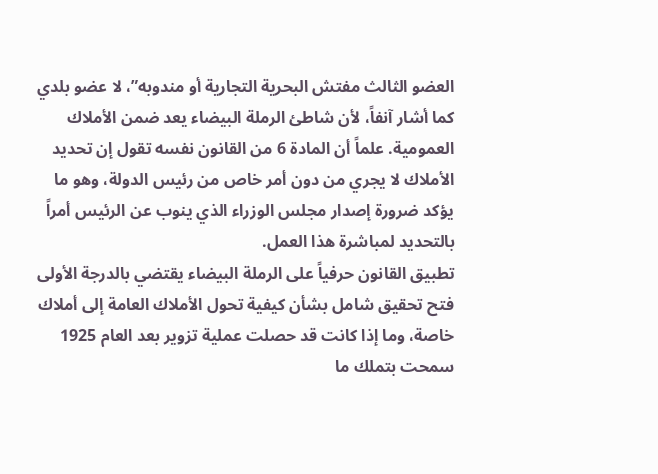العضو الثالث مفتش البحرية التجارية أو مندوبه”، لا عضو بلدي كما أشار آنفاً، لأن شاطئ الرملة البيضاء يعد ضمن الأملاك العمومية. علماً أن المادة 6 من القانون نفسه تقول إن تحديد الأملاك لا يجري من دون أمر خاص من رئيس الدولة، وهو ما يؤكد ضرورة إصدار مجلس الوزراء الذي ينوب عن الرئيس أمراً بالتحديد لمباشرة هذا العمل.
تطبيق القانون حرفياً على الرملة البيضاء يقتضي بالدرجة الأولى فتح تحقيق شامل بشأن كيفية تحول الأملاك العامة إلى أملاك خاصة، وما إذا كانت قد حصلت عملية تزوير بعد العام 1925 سمحت بتملك ما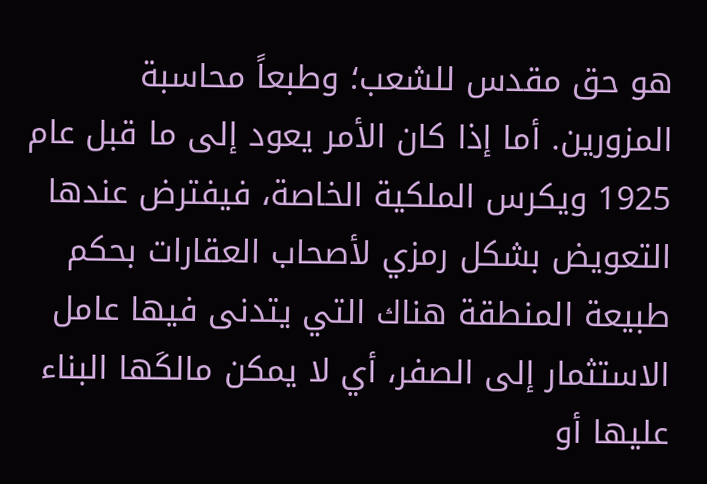هو حق مقدس للشعب؛ وطبعاً محاسبة المزورين. أما إذا كان الأمر يعود إلى ما قبل عام 1925 ويكرس الملكية الخاصة، فيفترض عندها التعويض بشكل رمزي لأصحاب العقارات بحكم طبيعة المنطقة هناك التي يتدنى فيها عامل الاستثمار إلى الصفر، أي لا يمكن مالكَها البناء عليها أو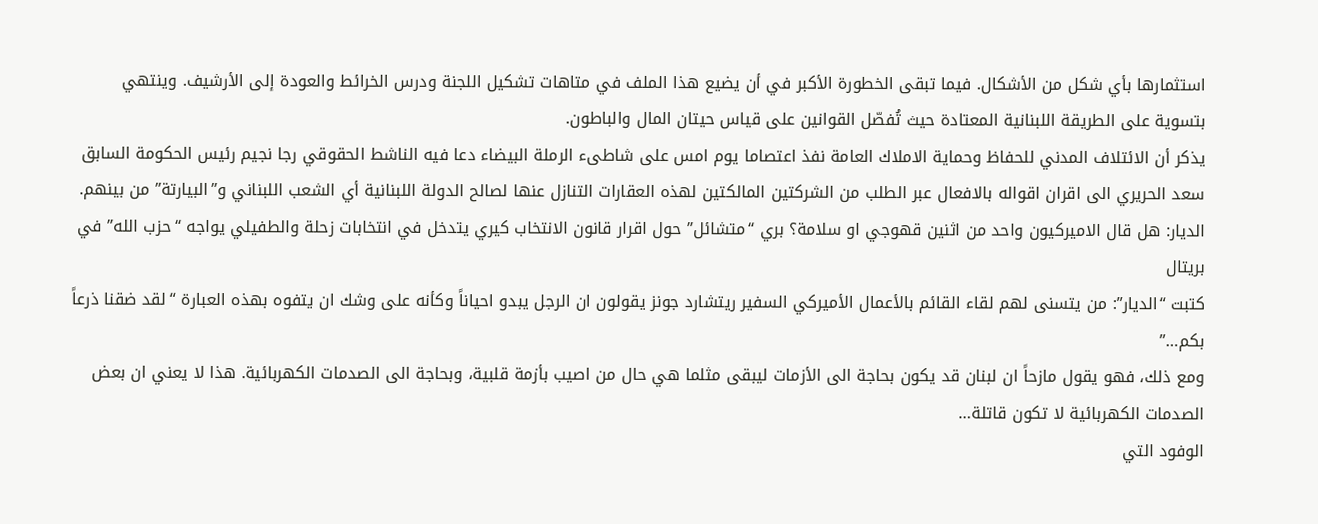استثمارها بأي شكل من الأشكال. فيما تبقى الخطورة الأكبر في أن يضيع هذا الملف في متاهات تشكيل اللجنة ودرس الخرائط والعودة إلى الأرشيف. وينتهي بتسوية على الطريقة اللبنانية المعتادة حيث تُفصّل القوانين على قياس حيتان المال والباطون.
يذكر أن الائتلاف المدني للحفاظ وحماية الاملاك العامة نفذ اعتصاما يوم امس على شاطىء الرملة البيضاء دعا فيه الناشط الحقوقي رجا نجيم رئيس الحكومة السابق سعد الحريري الى اقران اقواله بالافعال عبر الطلب من الشركتين المالكتين لهذه العقارات التنازل عنها لصالح الدولة اللبنانية أي الشعب اللبناني و”البيارتة” من بينهم.
الديار: هل قال الاميركيون واحد من اثنين قهوجي او سلامة؟ بري “متشائل” حول اقرار قانون الانتخاب كيري يتدخل في انتخابات زحلة والطفيلي يواجه “حزب الله” في بريتال
كتبت “الديار”: من يتسنى لهم لقاء القائم بالأعمال الأميركي السفير ريتشارد جونز يقولون ان الرجل يبدو احياناً وكأنه على وشك ان يتفوه بهذه العبارة “لقد ضقنا ذرعاً بكم…”
ومع ذلك، فهو يقول مازحاً ان لبنان قد يكون بحاجة الى الأزمات ليبقى مثلما هي حال من اصيب بأزمة قلبية، وبحاجة الى الصدمات الكهربائية. هذا لا يعني ان بعض الصدمات الكهربائية لا تكون قاتلة…
الوفود التي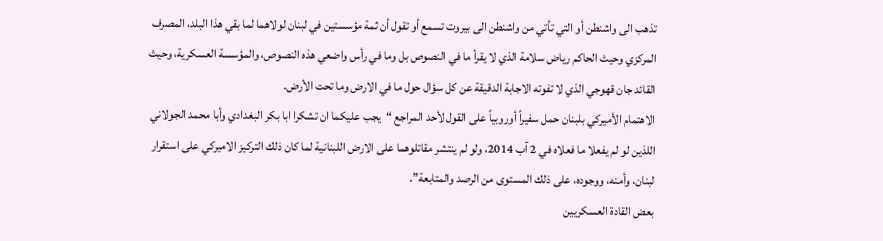تذهب الى واشنطن أو التي تأتي من واشنطن الى بيروت تسمع أو تقول أن ثمة مؤسستين في لبنان لولاهما لما بقي هذا البلد، المصرف المركزي وحيث الحاكم رياض سلامة الذي لا يقرأ ما في النصوص بل وما في رأس واضعي هذه النصوص، والمؤسسة العسكرية، وحيث القائد جان قهوجي الذي لا تفوته الاجابة الدقيقة عن كل سؤال حول ما في الارض وما تحت الأرض.
الاهتمام الأميركي بلبنان حمل سفيراً أوروبياً على القول لأحد المراجع “يجب عليكما ان تشكرا ابا بكر البغدادي وأبا محمد الجولاني اللذين لو لم يفعلا ما فعلاه في 2 آب 2014، ولو لم ينتشر مقاتلوهما على الارض اللبنانية لما كان ذلك التركيز الاميركي على استقرار لبنان، وأمنه، ووجوده، على ذلك المستوى من الرصد والمتابعة”.
بعض القادة العسكريين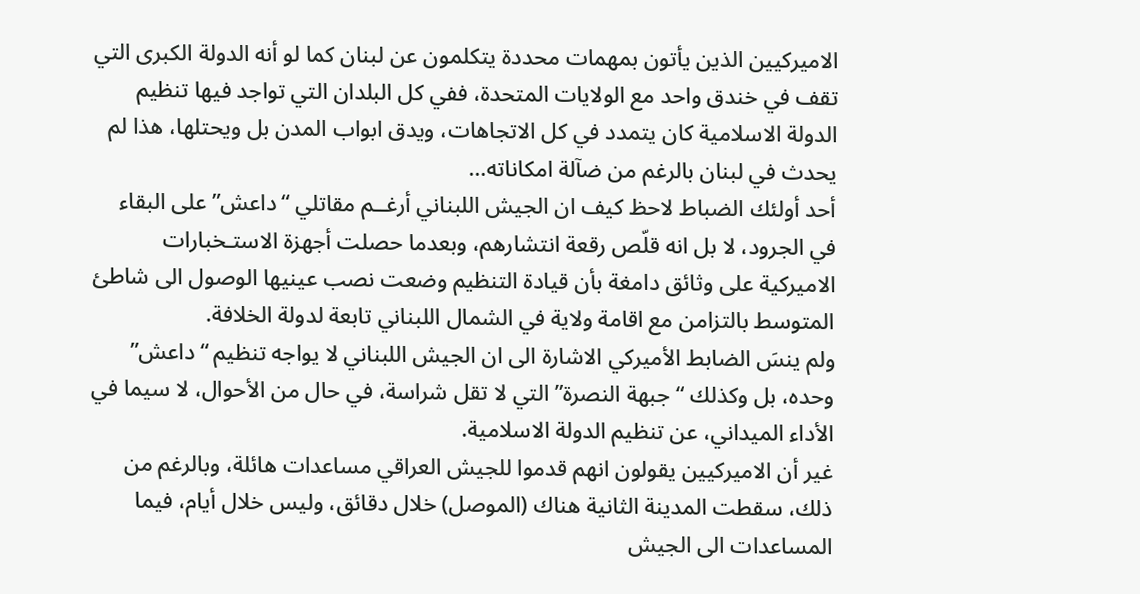الاميركيين الذين يأتون بمهمات محددة يتكلمون عن لبنان كما لو أنه الدولة الكبرى التي تقف في خندق واحد مع الولايات المتحدة، ففي كل البلدان التي تواجد فيها تنظيم الدولة الاسلامية كان يتمدد في كل الاتجاهات، ويدق ابواب المدن بل ويحتلها، هذا لم يحدث في لبنان بالرغم من ضآلة امكاناته…
أحد أولئك الضباط لاحظ كيف ان الجيش اللبناني أرغــم مقاتلي “داعش” على البقاء في الجرود، لا بل انه قلّص رقعة انتشارهم، وبعدما حصلت أجهزة الاستـخبارات الاميركية على وثائق دامغة بأن قيادة التنظيم وضعت نصب عينيها الوصول الى شاطئ المتوسط بالتزامن مع اقامة ولاية في الشمال اللبناني تابعة لدولة الخلافة.
ولم ينسَ الضابط الأميركي الاشارة الى ان الجيش اللبناني لا يواجه تنظيم “داعش” وحده، بل وكذلك “جبهة النصرة” التي لا تقل شراسة، في حال من الأحوال، لا سيما في الأداء الميداني، عن تنظيم الدولة الاسلامية.
غير أن الاميركيين يقولون انهم قدموا للجيش العراقي مساعدات هائلة، وبالرغم من ذلك، سقطت المدينة الثانية هناك (الموصل) خلال دقائق، وليس خلال أيام، فيما المساعدات الى الجيش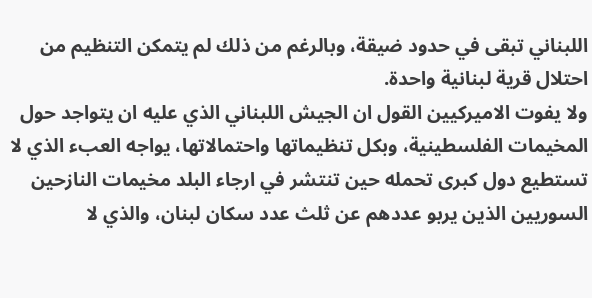اللبناني تبقى في حدود ضيقة، وبالرغم من ذلك لم يتمكن التنظيم من احتلال قرية لبنانية واحدة.
ولا يفوت الاميركيين القول ان الجيش اللبناني الذي عليه ان يتواجد حول المخيمات الفلسطينية، وبكل تنظيماتها واحتمالاتها، يواجه العبء الذي لا تستطيع دول كبرى تحمله حين تنتشر في ارجاء البلد مخيمات النازحين السوريين الذين يربو عددهم عن ثلث عدد سكان لبنان، والذي لا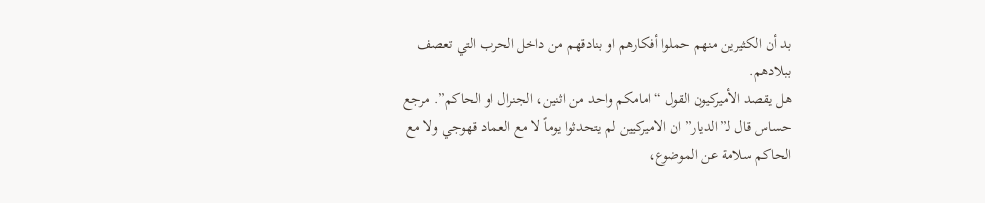بد أن الكثيرين منهم حملوا أفكارهم او بنادقهم من داخل الحرب التي تعصف ببلادهم.
هل يقصد الأميركيون القول “امامكم واحد من اثنين، الجنرال او الحاكم”. مرجع حساس قال لـ”الديار” ان الاميركيين لم يتحدثوا يوماً لا مع العماد قهوجي ولا مع الحاكم سلامة عن الموضوع،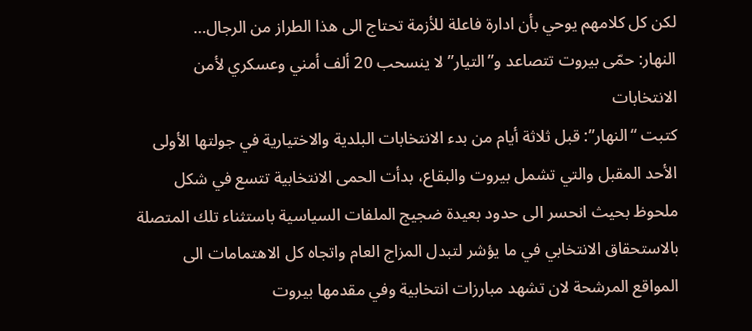لكن كل كلامهم يوحي بأن ادارة فاعلة للأزمة تحتاج الى هذا الطراز من الرجال…
النهار: حمّى بيروت تتصاعد و”التيار” لا ينسحب 20 ألف أمني وعسكري لأمن الانتخابات
كتبت “النهار”: قبل ثلاثة أيام من بدء الانتخابات البلدية والاختيارية في جولتها الأولى الأحد المقبل والتي تشمل بيروت والبقاع، بدأت الحمى الانتخابية تتسع في شكل ملحوظ بحيث انحسر الى حدود بعيدة ضجيج الملفات السياسية باستثناء تلك المتصلة بالاستحقاق الانتخابي في ما يؤشر لتبدل المزاج العام واتجاه كل الاهتمامات الى المواقع المرشحة لان تشهد مبارزات انتخابية وفي مقدمها بيروت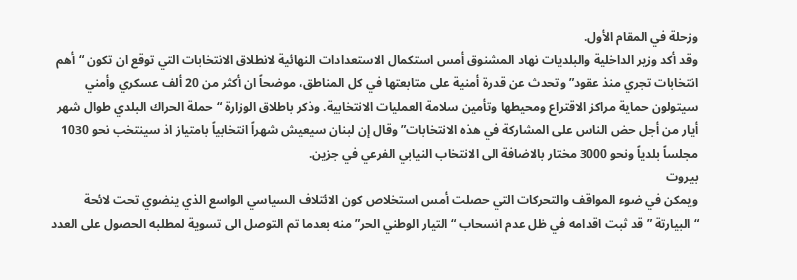وزحلة في المقام الأول.
وقد أكد وزير الداخلية والبلديات نهاد المشنوق أمس استكمال الاستعدادات النهائية لانطلاق الانتخابات التي توقع ان تكون “أهم انتخابات تجري منذ عقود” وتحدث عن قدرة أمنية على متابعتها في كل المناطق، موضحاً ان أكثر من 20 ألف عسكري وأمني سيتولون حماية مراكز الاقتراع ومحيطها وتأمين سلامة العمليات الانتخابية. وذكر باطلاق الوزارة “حملة الحراك البلدي طوال شهر أيار من أجل حض الناس على المشاركة في هذه الانتخابات” وقال إن لبنان سيعيش شهراً انتخابياً بامتياز اذ سينتخب نحو 1030 مجلساً بلدياً ونحو 3000 مختار بالاضافة الى الانتخاب النيابي الفرعي في جزين.
بيروت
ويمكن في ضوء المواقف والتحركات التي حصلت أمس استخلاص كون الائتلاف السياسي الواسع الذي ينضوي تحت لائحة “البيارتة ” قد ثبت اقدامه في ظل عدم انسحاب “التيار الوطني الحر” منه بعدما تم التوصل الى تسوية لمطلبه الحصول على العدد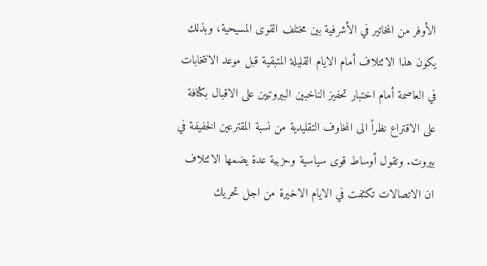الأوفر من المخاتير في الأشرفية بين مختلف القوى المسيحية، وبذلك يكون هذا الائتلاف أمام الايام القليلة المتبقية قبل موعد الانتخابات في العاصمة أمام اختبار تحفيز الناخبين البيروتيين على الاقبال بكثافة على الاقتراع نظراً الى المخاوف التقليدية من نسبة المقترعين الخفيفة في بيروت. وتقول أوساط قوى سياسية وحزبية عدة يضمها الائتلاف ان الاتصالات تكثفت في الايام الاخيرة من اجل تحريك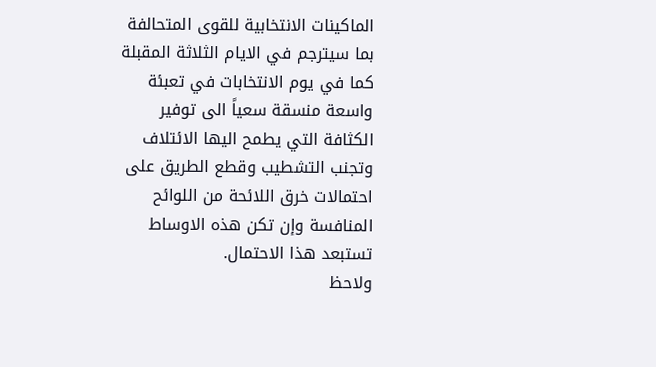الماكينات الانتخابية للقوى المتحالفة بما سيترجم في الايام الثلاثة المقبلة كما في يوم الانتخابات في تعبئة واسعة منسقة سعياً الى توفير الكثافة التي يطمح اليها الائتلاف وتجنب التشطيب وقطع الطريق على احتمالات خرق اللائحة من اللوائح المنافسة وإن تكن هذه الاوساط تستبعد هذا الاحتمال.
ولاحظ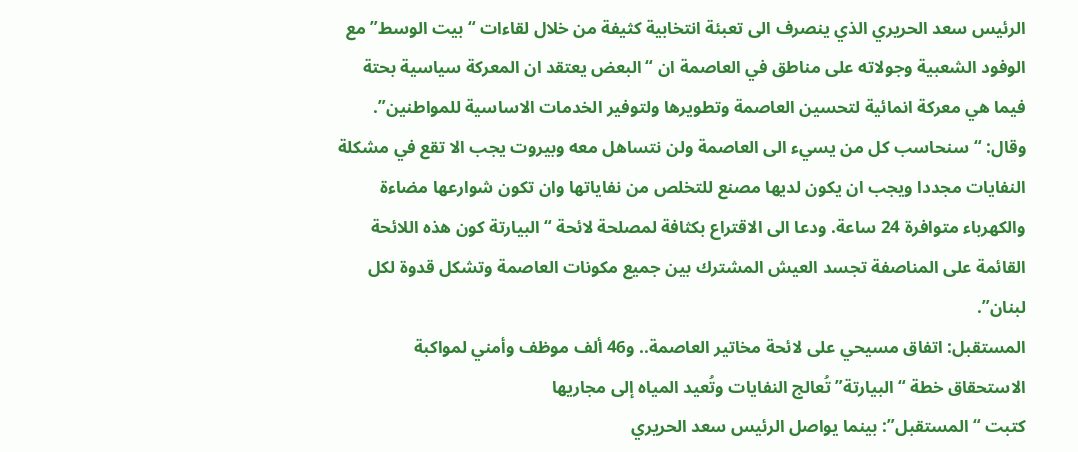الرئيس سعد الحريري الذي ينصرف الى تعبئة انتخابية كثيفة من خلال لقاءات “بيت الوسط” مع الوفود الشعبية وجولاته على مناطق في العاصمة ان “البعض يعتقد ان المعركة سياسية بحتة فيما هي معركة انمائية لتحسين العاصمة وتطويرها ولتوفير الخدمات الاساسية للمواطنين”. وقال: “سنحاسب كل من يسيء الى العاصمة ولن نتساهل معه وبيروت يجب الا تقع في مشكلة النفايات مجددا ويجب ان يكون لديها مصنع للتخلص من نفاياتها وان تكون شوارعها مضاءة والكهرباء متوافرة 24 ساعة. ودعا الى الاقتراع بكثافة لمصلحة لائحة “البيارتة كون هذه اللائحة القائمة على المناصفة تجسد العيش المشترك بين جميع مكونات العاصمة وتشكل قدوة لكل لبنان”.
المستقبل: اتفاق مسيحي على لائحة مخاتير العاصمة.. و46 ألف موظف وأمني لمواكبة الاستحقاق خطة “البيارتة” تُعالج النفايات وتُعيد المياه إلى مجاريها
كتبت “المستقبل”: بينما يواصل الرئيس سعد الحريري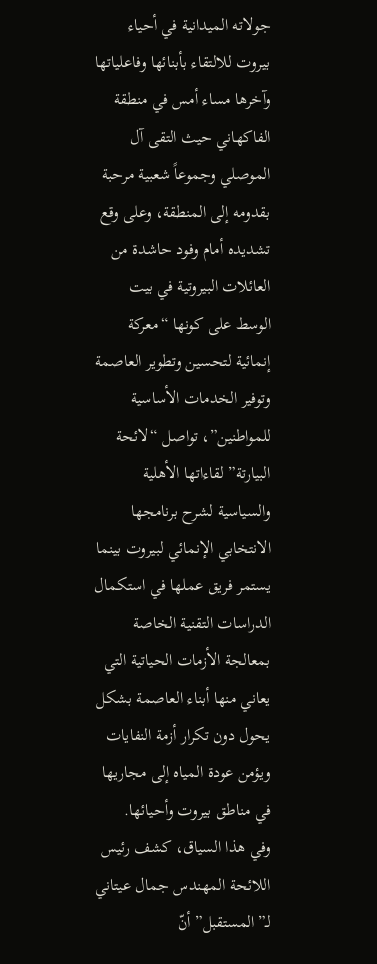جولاته الميدانية في أحياء بيروت للالتقاء بأبنائها وفاعلياتها وآخرها مساء أمس في منطقة الفاكهاني حيث التقى آل الموصلي وجموعاً شعبية مرحبة بقدومه إلى المنطقة، وعلى وقع تشديده أمام وفود حاشدة من العائلات البيروتية في بيت الوسط على كونها “معركة إنمائية لتحسين وتطوير العاصمة وتوفير الخدمات الأساسية للمواطنين”، تواصل “لائحة البيارتة” لقاءاتها الأهلية والسياسية لشرح برنامجها الانتخابي الإنمائي لبيروت بينما يستمر فريق عملها في استكمال الدراسات التقنية الخاصة بمعالجة الأزمات الحياتية التي يعاني منها أبناء العاصمة بشكل يحول دون تكرار أزمة النفايات ويؤمن عودة المياه إلى مجاريها في مناطق بيروت وأحيائها.
وفي هذا السياق، كشف رئيس اللائحة المهندس جمال عيتاني لـ”المستقبل” أنّ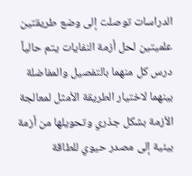الدراسات توصلت إلى وضع طريقتين علميتين لحل أزمة النفايات يتم حالياً درس كل منهما بالتفصيل والمفاضلة بينهما لاختيار الطريقة الأمثل لمعالجة الأزمة بشكل جذري وتحويلها من أزمة بيئية إلى مصدر حيوي للطاقة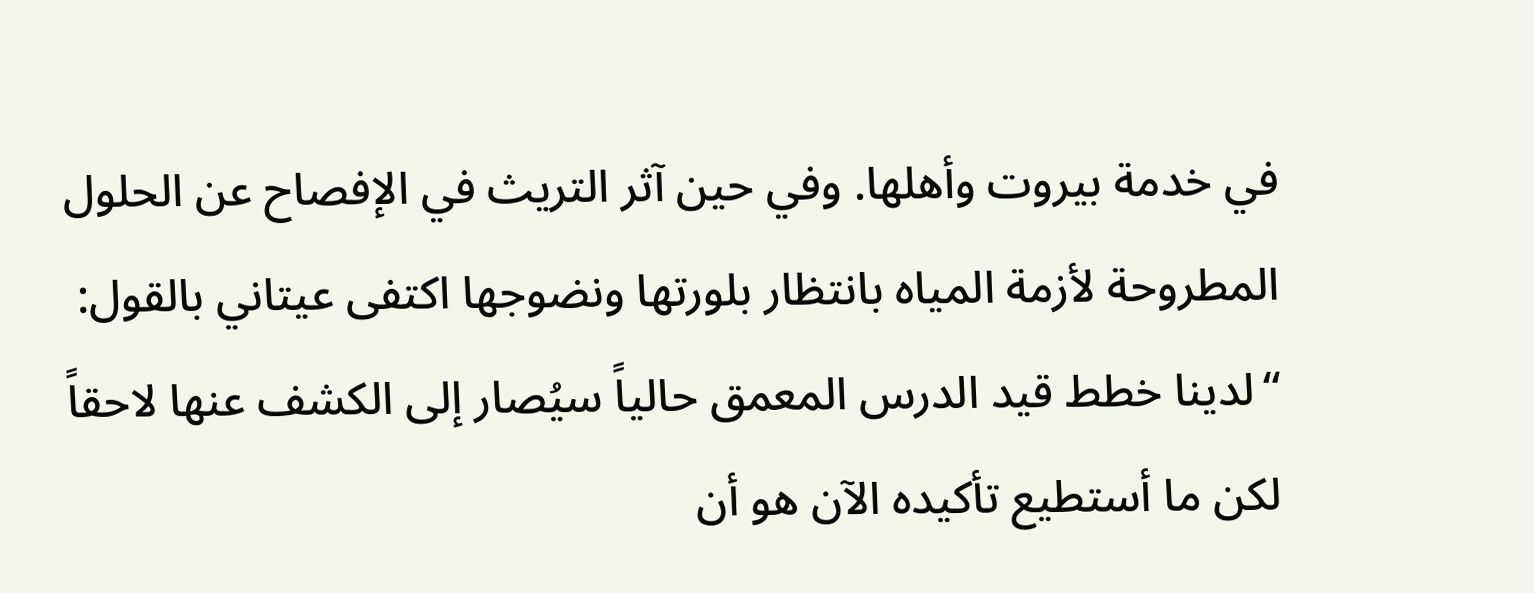في خدمة بيروت وأهلها. وفي حين آثر التريث في الإفصاح عن الحلول المطروحة لأزمة المياه بانتظار بلورتها ونضوجها اكتفى عيتاني بالقول: “لدينا خطط قيد الدرس المعمق حالياً سيُصار إلى الكشف عنها لاحقاً لكن ما أستطيع تأكيده الآن هو أن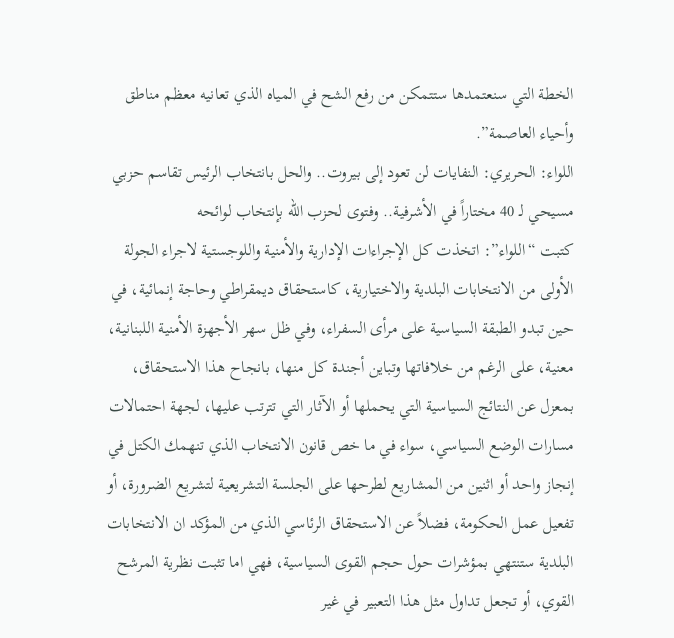الخطة التي سنعتمدها ستتمكن من رفع الشح في المياه الذي تعانيه معظم مناطق وأحياء العاصمة”.
اللواء: الحريري: النفايات لن تعود إلى بيروت.. والحل بانتخاب الرئيس تقاسم حزبي مسيحي لـ 40 مختاراً في الأشرفية.. وفتوى لحزب الله بإنتخاب لوائحه
كتبت “اللواء”: اتخذت كل الإجراءات الإدارية والأمنية واللوجستية لاجراء الجولة الأولى من الانتخابات البلدية والاختيارية، كاستحقاق ديمقراطي وحاجة إنمائية، في حين تبدو الطبقة السياسية على مرأى السفراء، وفي ظل سهر الأجهزة الأمنية اللبنانية، معنية، على الرغم من خلافاتها وتباين أجندة كل منها، بانجاح هذا الاستحقاق، بمعزل عن النتائج السياسية التي يحملها أو الآثار التي تترتب عليها، لجهة احتمالات مسارات الوضع السياسي، سواء في ما خص قانون الانتخاب الذي تنهمك الكتل في إنجاز واحد أو اثنين من المشاريع لطرحها على الجلسة التشريعية لتشريع الضرورة، أو تفعيل عمل الحكومة، فضلاً عن الاستحقاق الرئاسي الذي من المؤكد ان الانتخابات البلدية ستنتهي بمؤشرات حول حجم القوى السياسية، فهي اما تثبت نظرية المرشح القوي، أو تجعل تداول مثل هذا التعبير في غير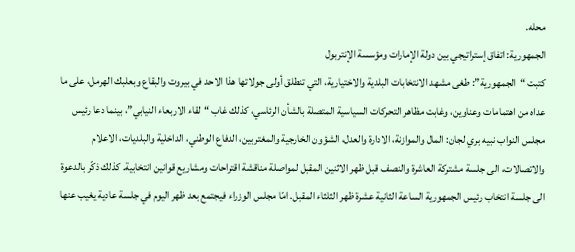محله.
الجمهورية: اتفاق إستراتيجي بين دولة الإمارات ومؤسسة الإنتربول
كتبت “الجمهورية”: طغى مشهد الانتخابات البلدية والاختيارية، التي تنطلق أولى جولاتها هذا الاحد في بيروت والبقاع وبعلبك الهرمل، على ما عداه من اهتمامات وعناوين، وغابت مظاهر التحركات السياسية المتصلة بالشأن الرئاسي، كذلك غاب “لقاء الاربعاء النيابي”، بينما دعا رئيس مجلس النواب نبيه بري لجان: المال والموازنة، الادارة والعدل، الشؤون الخارجية والمغتربين، الدفاع الوطني، الداخلية والبلديات، الاعلام والاتصالات، الى جلسة مشتركة العاشرة والنصف قبل ظهر الاثنين المقبل لمواصلة مناقشة اقتراحات ومشاريع قوانين انتخابية. كذلك ذكّر بالدعوة الى جلسة انتخاب رئيس الجمهورية الساعة الثانية عشرة ظهر الثلثاء المقبل. امّا مجلس الوزراء فيجتمع بعد ظهر اليوم في جلسة عادية يغيب عنها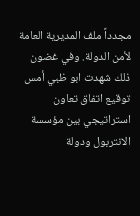مجدداً ملف المديرية العامة لأمن الدولة. وفي غضون ذلك شهدت ابو ظبي أمس توقيع اتفاق تعاون استراتيجي بين مؤسسة الانتربول ودولة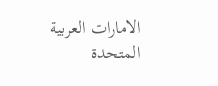الامارات العربية المتحدة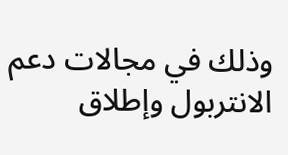وذلك في مجالات دعم الانتربول وإطلاق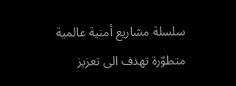سلسلة مشاريع أمنية عالمية متطوّرة تهدف الى تعزيز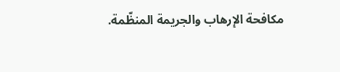مكافحة الإرهاب والجريمة المنظّمة.